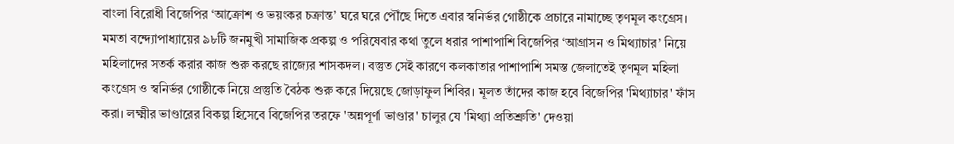বাংলা বিরোধী বিজেপির ‘আক্রোশ ও ভয়ংকর চক্রান্ত’ ঘরে ঘরে পৌঁছে দিতে এবার স্বনির্ভর গোষ্ঠীকে প্রচারে নামাচ্ছে তৃণমূল কংগ্রেস। মমতা বন্দ্যোপাধ্যায়ের ৯৮টি জনমুখী সামাজিক প্রকল্প ও পরিষেবার কথা তুলে ধরার পাশাপাশি বিজেপির ‘আগ্রাসন ও মিথ্যাচার’ নিয়ে মহিলাদের সতর্ক করার কাজ শুরু করছে রাজ্যের শাসকদল। বস্তুত সেই কারণে কলকাতার পাশাপাশি সমস্ত জেলাতেই তৃণমূল মহিলা কংগ্রেস ও স্বনির্ভর গোষ্ঠীকে নিয়ে প্রস্তুতি বৈঠক শুরু করে দিয়েছে জোড়াফুল শিবির। মূলত তাঁদের কাজ হবে বিজেপির 'মিথ্যাচার' ফাঁস করা। লক্ষ্মীর ভাণ্ডারের বিকল্প হিসেবে বিজেপির তরফে 'অন্নপূর্ণা ভাণ্ডার' চালুর যে 'মিথ্যা প্রতিশ্রুতি' দেওয়া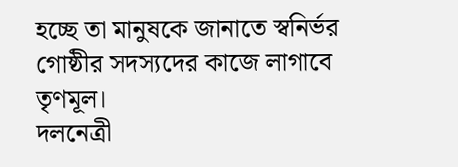হচ্ছে তা মানুষকে জানাতে স্বনির্ভর গোষ্ঠীর সদস্যদের কাজে লাগাবে তৃণমূল।
দলনেত্রী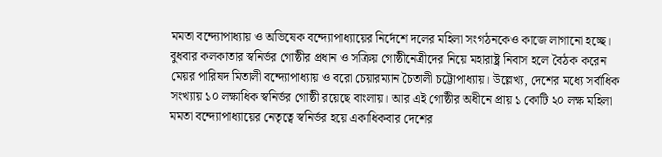মমতা বন্দ্যোপাধ্যায় ও অভিষেক বন্দ্যোপাধ্যায়ের নির্দেশে দলের মহিলা সংগঠনকেও কাজে লাগানো হচ্ছে। বুধবার কলকাতার স্বনির্ভর গোষ্ঠীর প্রধান ও সক্রিয় গোষ্ঠীনেত্রীদের নিয়ে মহারাষ্ট্র নিবাস হলে বৈঠক করেন মেয়র পারিষদ মিতালী বন্দ্যোপাধ্যায় ও বরো চেয়ারম্যান চৈতালী চট্টোপাধ্যায়। উল্লেখ্য, দেশের মধ্যে সর্বাধিক সংখ্যায় ১০ লক্ষাধিক স্বনির্ভর গোষ্ঠী রয়েছে বাংলায়। আর এই গোষ্ঠীর অধীনে প্রায় ১ কোটি ২০ লক্ষ মহিলা মমতা বন্দ্যোপাধ্যায়ের নেতৃত্বে স্বনির্ভর হয়ে একাধিকবার দেশের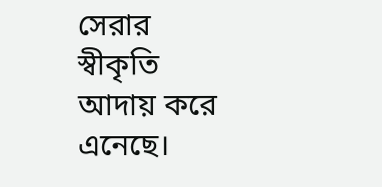সেরার স্বীকৃতি আদায় করে এনেছে।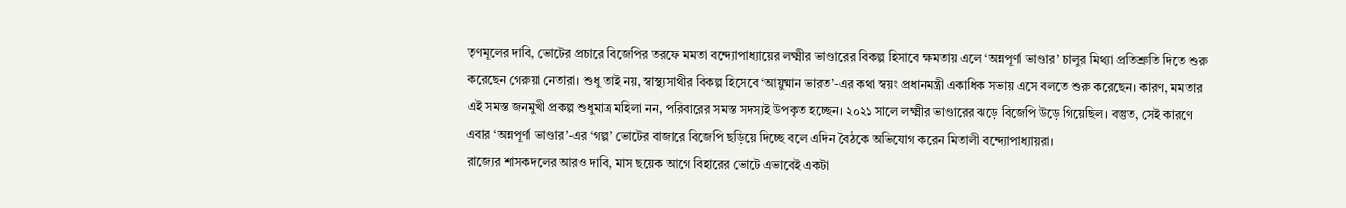তৃণমূলের দাবি, ভোটের প্রচারে বিজেপির তরফে মমতা বন্দ্যোপাধ্যায়ের লক্ষ্মীর ভাণ্ডারের বিকল্প হিসাবে ক্ষমতায় এলে ‘অন্নপূর্ণা ভাণ্ডার’ চালুর মিথ্যা প্রতিশ্রুতি দিতে শুরু করেছেন গেরুয়া নেতারা। শুধু তাই নয়, স্বাস্থ্যসাথীর বিকল্প হিসেবে ‘আয়ুষ্মান ভারত’-এর কথা স্বয়ং প্রধানমন্ত্রী একাধিক সভায় এসে বলতে শুরু করেছেন। কারণ, মমতার এই সমস্ত জনমুখী প্রকল্প শুধুমাত্র মহিলা নন, পরিবারের সমস্ত সদস্যই উপকৃত হচ্ছেন। ২০২১ সালে লক্ষ্মীর ভাণ্ডারের ঝড়ে বিজেপি উড়ে গিয়েছিল। বস্তুত, সেই কারণে এবার ‘অন্নপূর্ণা ভাণ্ডার’-এর ‘গল্প’ ভোটের বাজারে বিজেপি ছড়িয়ে দিচ্ছে বলে এদিন বৈঠকে অভিযোগ করেন মিতালী বন্দ্যোপাধ্যায়রা।
রাজ্যের শাসকদলের আরও দাবি, মাস ছয়েক আগে বিহারের ভোটে এভাবেই একটা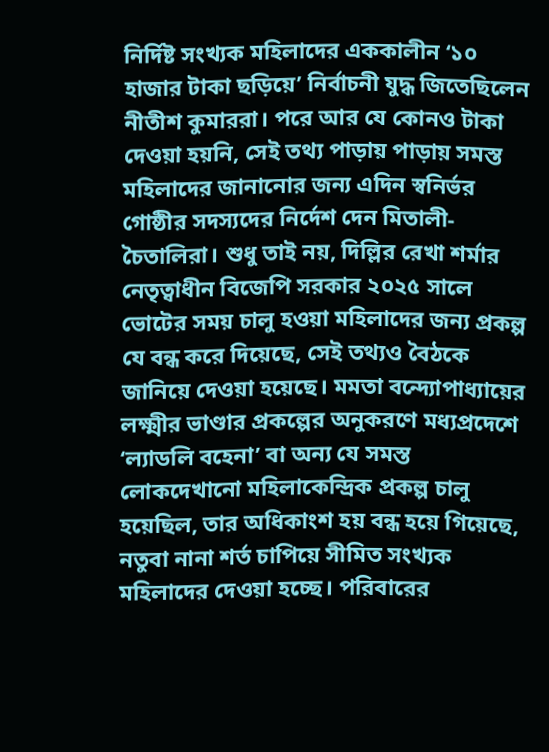নির্দিষ্ট সংখ্যক মহিলাদের এককালীন ‘১০ হাজার টাকা ছড়িয়ে’ নির্বাচনী যুদ্ধ জিতেছিলেন নীতীশ কুমাররা। পরে আর যে কোনও টাকা দেওয়া হয়নি, সেই তথ্য পাড়ায় পাড়ায় সমস্ত মহিলাদের জানানোর জন্য এদিন স্বনির্ভর গোষ্ঠীর সদস্যদের নির্দেশ দেন মিতালী-চৈতালিরা। শুধু তাই নয়, দিল্লির রেখা শর্মার নেতৃত্বাধীন বিজেপি সরকার ২০২৫ সালে ভোটের সময় চালু হওয়া মহিলাদের জন্য প্রকল্প যে বন্ধ করে দিয়েছে, সেই তথ্যও বৈঠকে জানিয়ে দেওয়া হয়েছে। মমতা বন্দ্যোপাধ্যায়ের লক্ষ্মীর ভাণ্ডার প্রকল্পের অনুকরণে মধ্যপ্রদেশে ‘ল্যাডলি বহেনা’ বা অন্য যে সমস্ত লোকদেখানো মহিলাকেন্দ্রিক প্রকল্প চালু হয়েছিল, তার অধিকাংশ হয় বন্ধ হয়ে গিয়েছে, নতুবা নানা শর্ত চাপিয়ে সীমিত সংখ্যক মহিলাদের দেওয়া হচ্ছে। পরিবারের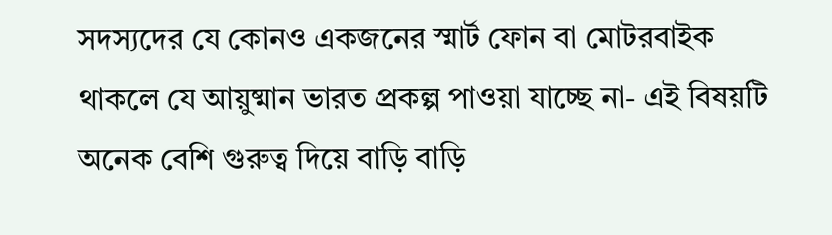সদস্যদের যে কোনও একজনের স্মার্ট ফোন বা মোটরবাইক থাকলে যে আয়ুষ্মান ভারত প্রকল্প পাওয়া যাচ্ছে না- এই বিষয়টি অনেক বেশি গুরুত্ব দিয়ে বাড়ি বাড়ি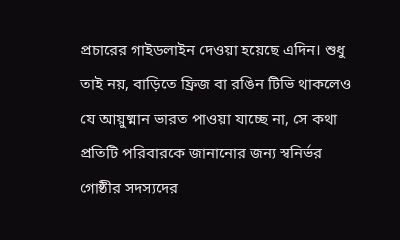প্রচারের গাইডলাইন দেওয়া হয়েছে এদিন। শুধু তাই নয়, বাড়িতে ফ্রিজ বা রঙিন টিভি থাকলেও যে আয়ুষ্মান ভারত পাওয়া যাচ্ছে না, সে কথা প্রতিটি পরিবারকে জানানোর জন্য স্বনির্ভর গোষ্ঠীর সদস্যদের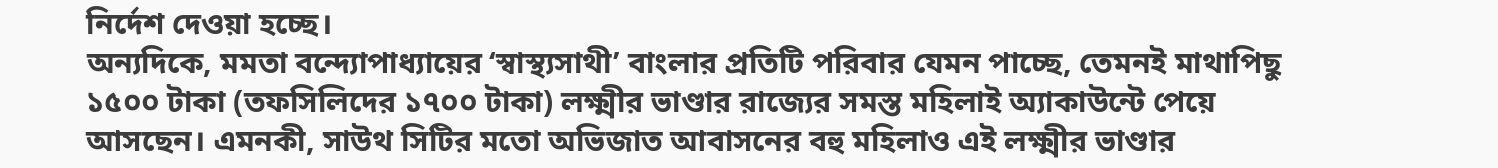নির্দেশ দেওয়া হচ্ছে।
অন্যদিকে, মমতা বন্দ্যোপাধ্যায়ের ‘স্বাস্থ্যসাথী’ বাংলার প্রতিটি পরিবার যেমন পাচ্ছে, তেমনই মাথাপিছু ১৫০০ টাকা (তফসিলিদের ১৭০০ টাকা) লক্ষ্মীর ভাণ্ডার রাজ্যের সমস্ত মহিলাই অ্যাকাউন্টে পেয়ে আসছেন। এমনকী, সাউথ সিটির মতো অভিজাত আবাসনের বহু মহিলাও এই লক্ষ্মীর ভাণ্ডার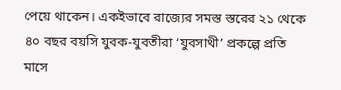পেয়ে থাকেন। একইভাবে রাজ্যের সমস্ত স্তরের ২১ থেকে ৪০ বছর বয়সি যুবক-যুবতীরা ‘যুবসাথী’ প্রকল্পে প্রতি মাসে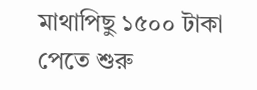মাথাপিছু ১৫০০ টাকা পেতে শুরু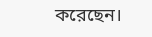করেছেন।